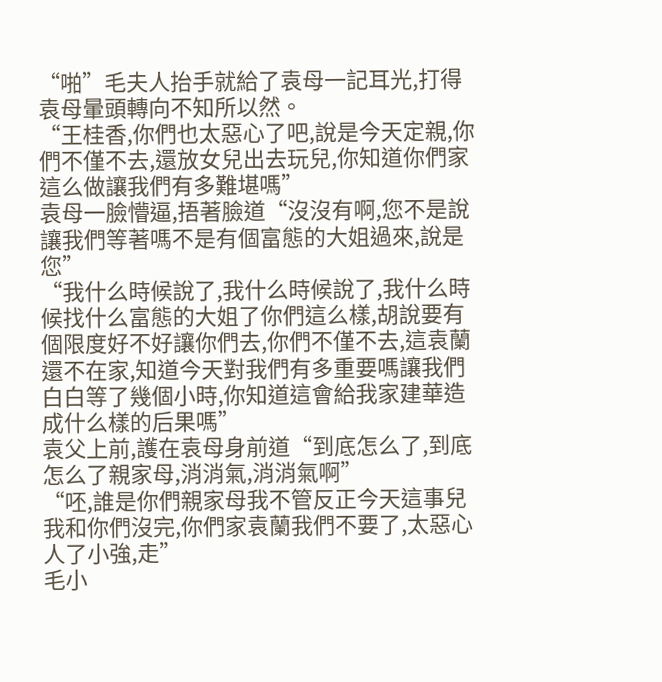“啪”毛夫人抬手就給了袁母一記耳光,打得袁母暈頭轉向不知所以然。
“王桂香,你們也太惡心了吧,說是今天定親,你們不僅不去,還放女兒出去玩兒,你知道你們家這么做讓我們有多難堪嗎”
袁母一臉懵逼,捂著臉道“沒沒有啊,您不是說讓我們等著嗎不是有個富態的大姐過來,說是您”
“我什么時候說了,我什么時候說了,我什么時候找什么富態的大姐了你們這么樣,胡說要有個限度好不好讓你們去,你們不僅不去,這袁蘭還不在家,知道今天對我們有多重要嗎讓我們白白等了幾個小時,你知道這會給我家建華造成什么樣的后果嗎”
袁父上前,護在袁母身前道“到底怎么了,到底怎么了親家母,消消氣,消消氣啊”
“呸,誰是你們親家母我不管反正今天這事兒我和你們沒完,你們家袁蘭我們不要了,太惡心人了小強,走”
毛小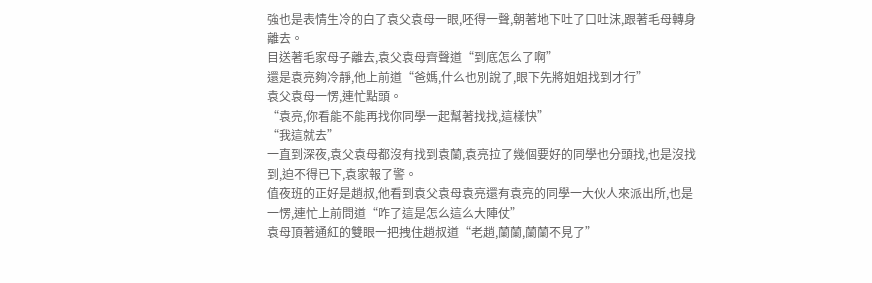強也是表情生冷的白了袁父袁母一眼,呸得一聲,朝著地下吐了口吐沫,跟著毛母轉身離去。
目送著毛家母子離去,袁父袁母齊聲道“到底怎么了啊”
還是袁亮夠冷靜,他上前道“爸媽,什么也別說了,眼下先將姐姐找到才行”
袁父袁母一愣,連忙點頭。
“袁亮,你看能不能再找你同學一起幫著找找,這樣快”
“我這就去”
一直到深夜,袁父袁母都沒有找到袁蘭,袁亮拉了幾個要好的同學也分頭找,也是沒找到,迫不得已下,袁家報了警。
值夜班的正好是趙叔,他看到袁父袁母袁亮還有袁亮的同學一大伙人來派出所,也是一愣,連忙上前問道“咋了這是怎么這么大陣仗”
袁母頂著通紅的雙眼一把拽住趙叔道“老趙,蘭蘭,蘭蘭不見了”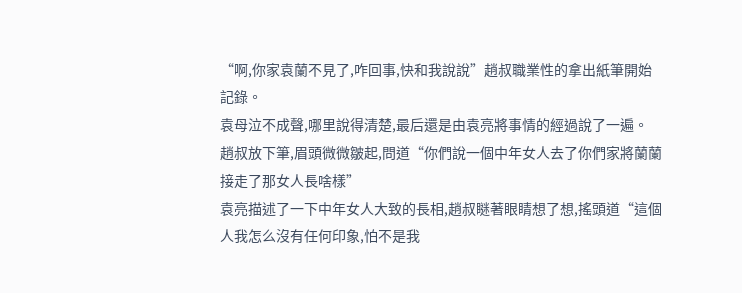“啊,你家袁蘭不見了,咋回事,快和我說說”趙叔職業性的拿出紙筆開始記錄。
袁母泣不成聲,哪里說得清楚,最后還是由袁亮將事情的經過說了一遍。
趙叔放下筆,眉頭微微皺起,問道“你們說一個中年女人去了你們家將蘭蘭接走了那女人長啥樣”
袁亮描述了一下中年女人大致的長相,趙叔瞇著眼睛想了想,搖頭道“這個人我怎么沒有任何印象,怕不是我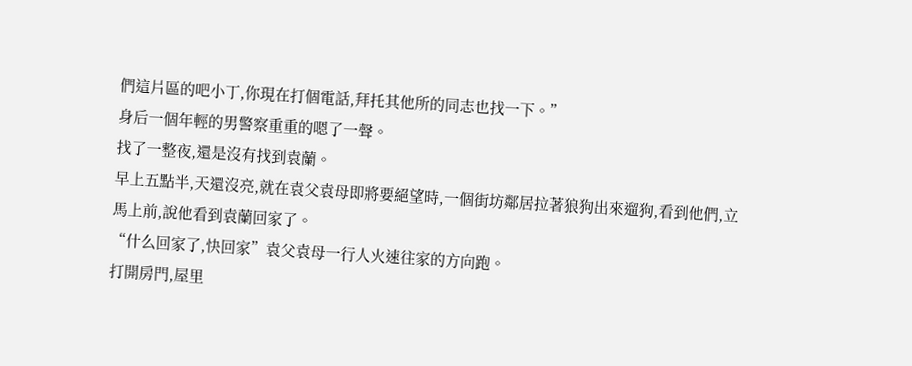們這片區的吧小丁,你現在打個電話,拜托其他所的同志也找一下。”
身后一個年輕的男警察重重的嗯了一聲。
找了一整夜,還是沒有找到袁蘭。
早上五點半,天還沒亮,就在袁父袁母即將要絕望時,一個街坊鄰居拉著狼狗出來遛狗,看到他們,立馬上前,說他看到袁蘭回家了。
“什么回家了,快回家”袁父袁母一行人火速往家的方向跑。
打開房門,屋里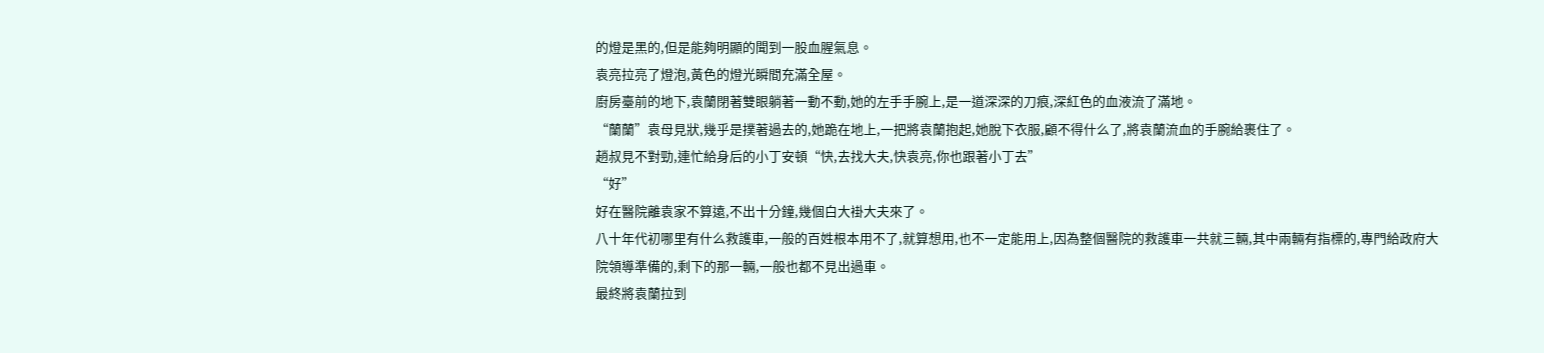的燈是黑的,但是能夠明顯的聞到一股血腥氣息。
袁亮拉亮了燈泡,黃色的燈光瞬間充滿全屋。
廚房臺前的地下,袁蘭閉著雙眼躺著一動不動,她的左手手腕上,是一道深深的刀痕,深紅色的血液流了滿地。
“蘭蘭”袁母見狀,幾乎是撲著過去的,她跪在地上,一把將袁蘭抱起,她脫下衣服,顧不得什么了,將袁蘭流血的手腕給裹住了。
趙叔見不對勁,連忙給身后的小丁安頓“快,去找大夫,快袁亮,你也跟著小丁去”
“好”
好在醫院離袁家不算遠,不出十分鐘,幾個白大褂大夫來了。
八十年代初哪里有什么救護車,一般的百姓根本用不了,就算想用,也不一定能用上,因為整個醫院的救護車一共就三輛,其中兩輛有指標的,專門給政府大院領導準備的,剩下的那一輛,一般也都不見出過車。
最終將袁蘭拉到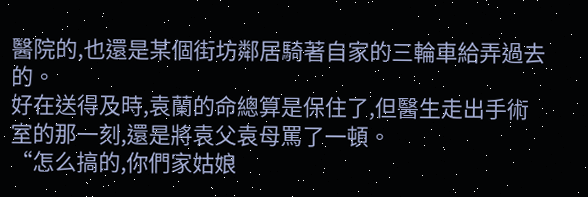醫院的,也還是某個街坊鄰居騎著自家的三輪車給弄過去的。
好在送得及時,袁蘭的命總算是保住了,但醫生走出手術室的那一刻,還是將袁父袁母罵了一頓。
“怎么搞的,你們家姑娘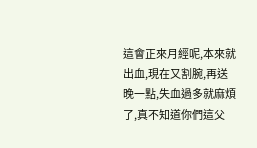這會正來月經呢,本來就出血,現在又割腕,再送晚一點,失血過多就麻煩了,真不知道你們這父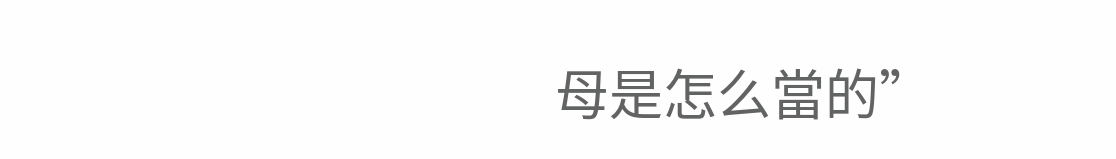母是怎么當的”